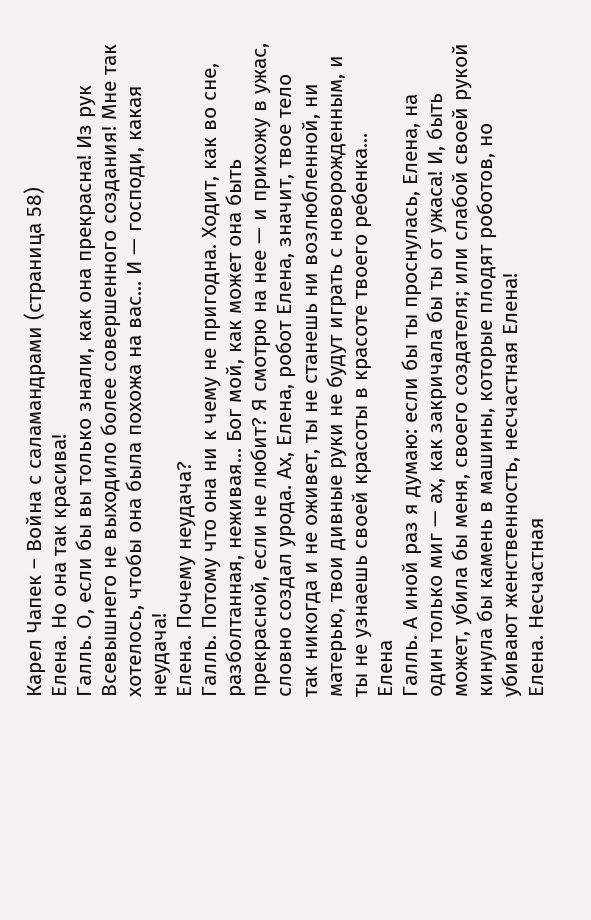Карел Чапек – Война с саламандрами (страница 58)
Елена. Но она так красива!
Галль. О, если бы вы только знали, как она прекрасна! Из рук Всевышнего не выходило более совершенного создания! Мне так хотелось, чтобы она была похожа на вас... И — господи, какая неудача!
Елена. Почему неудача?
Галль. Потому что она ни к чему не пригодна. Ходит, как во сне, разболтанная, неживая... Бог мой, как может она быть прекрасной, если не любит? Я смотрю на нее — и прихожу в ужас, словно создал урода. Ах, Елена, робот Елена, значит, твое тело так никогда и не оживет, ты не станешь ни возлюбленной, ни матерью, твои дивные руки не будут играть с новорожденным, и ты не узнаешь своей красоты в красоте твоего ребенка...
Елена
Галль. А иной раз я думаю: если бы ты проснулась, Елена, на один только миг — ах, как закричала бы ты от ужаса! И, быть может, убила бы меня, своего создателя; или слабой своей рукой кинула бы камень в машины, которые плодят роботов, но убивают женственность, несчастная Елена!
Елена. Несчастная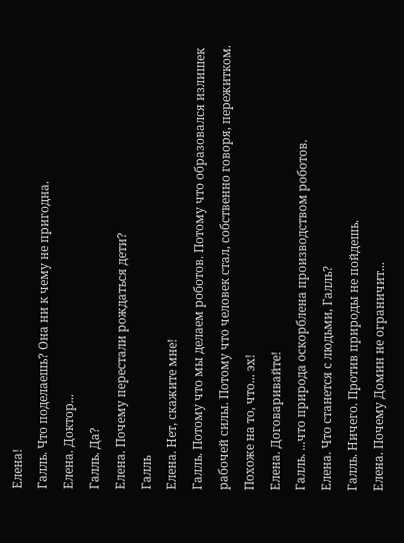Елена!
Галль. Что поделаешь? Она ни к чему не пригодна.
Елена. Доктор...
Галль. Да?
Елена. Почему перестали рождаться дети?
Галль
Елена. Нет, скажите мне!
Галль. Потому что мы делаем роботов. Потому что образовался излишек рабочей силы. Потому что человек стал, собственно говоря, пережитком. Похоже на то, что... эх!
Елена. Договаривайте!
Галль. ...что природа оскорблена производством роботов.
Елена. Что станется с людьми, Галль?
Галль. Ничего. Против природы не пойдешь.
Елена. Почему Домин не ограничит...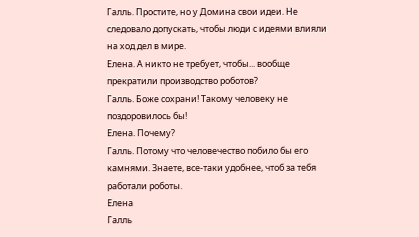Галль. Простите, но у Домина свои идеи. Не следовало допускать, чтобы люди с идеями влияли на ход дел в мире.
Елена. А никто не требует, чтобы... вообще прекратили производство роботов?
Галль. Боже сохрани! Такому человеку не поздоровилось бы!
Елена. Почему?
Галль. Потому что человечество побило бы его камнями. Знаете, все-таки удобнее, чтоб за тебя работали роботы.
Елена
Галль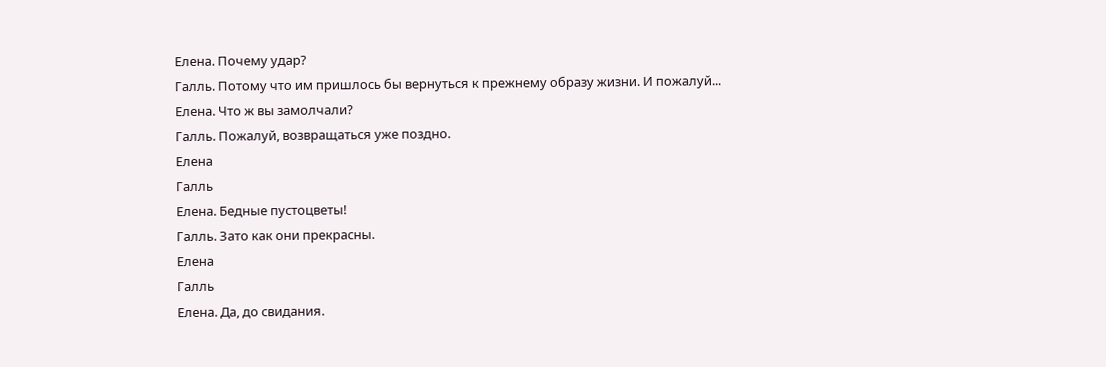Елена. Почему удар?
Галль. Потому что им пришлось бы вернуться к прежнему образу жизни. И пожалуй...
Елена. Что ж вы замолчали?
Галль. Пожалуй, возвращаться уже поздно.
Елена
Галль
Елена. Бедные пустоцветы!
Галль. Зато как они прекрасны.
Елена
Галль
Елена. Да, до свидания.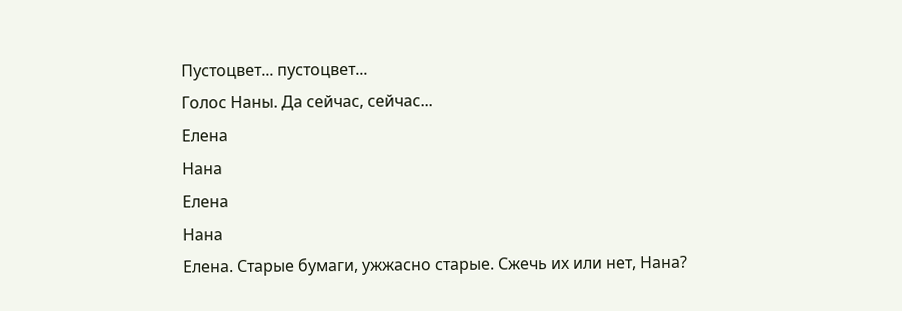Пустоцвет... пустоцвет...
Голос Наны. Да сейчас, сейчас...
Елена
Нана
Елена
Нана
Елена. Старые бумаги, ужжасно старые. Сжечь их или нет, Нана?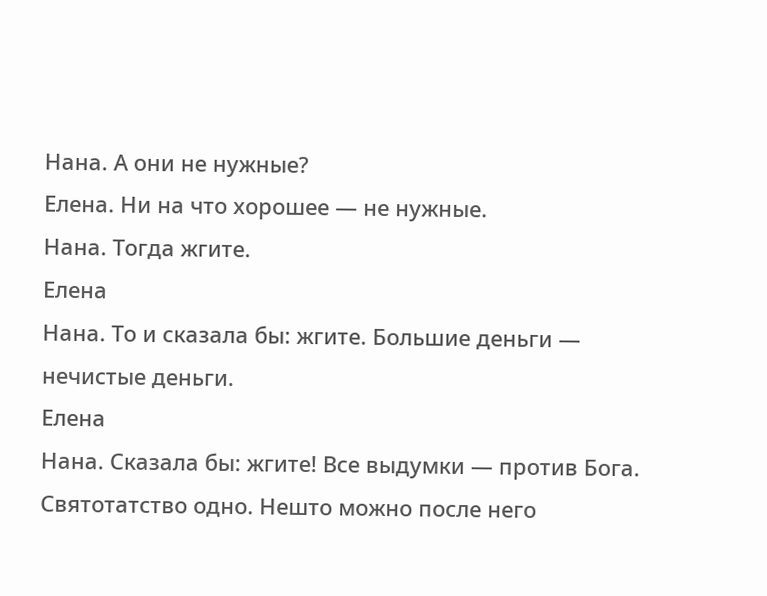Нана. А они не нужные?
Елена. Ни на что хорошее — не нужные.
Нана. Тогда жгите.
Елена
Нана. То и сказала бы: жгите. Большие деньги — нечистые деньги.
Елена
Нана. Сказала бы: жгите! Все выдумки — против Бога. Святотатство одно. Нешто можно после него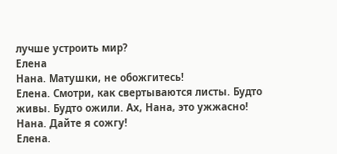лучше устроить мир?
Елена
Нана. Матушки, не обожгитесь!
Елена. Смотри, как свертываются листы. Будто живы. Будто ожили. Ах, Нана, это ужжасно!
Нана. Дайте я сожгу!
Елена.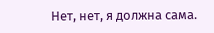Нет, нет, я должна сама.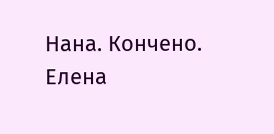Нана. Кончено.
Елена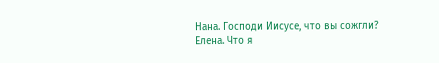Нана. Господи Иисусе, что вы сожгли?
Елена. Что я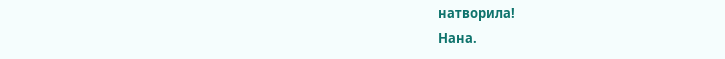натворила!
Нана.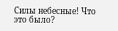Силы небесные! Что это было?